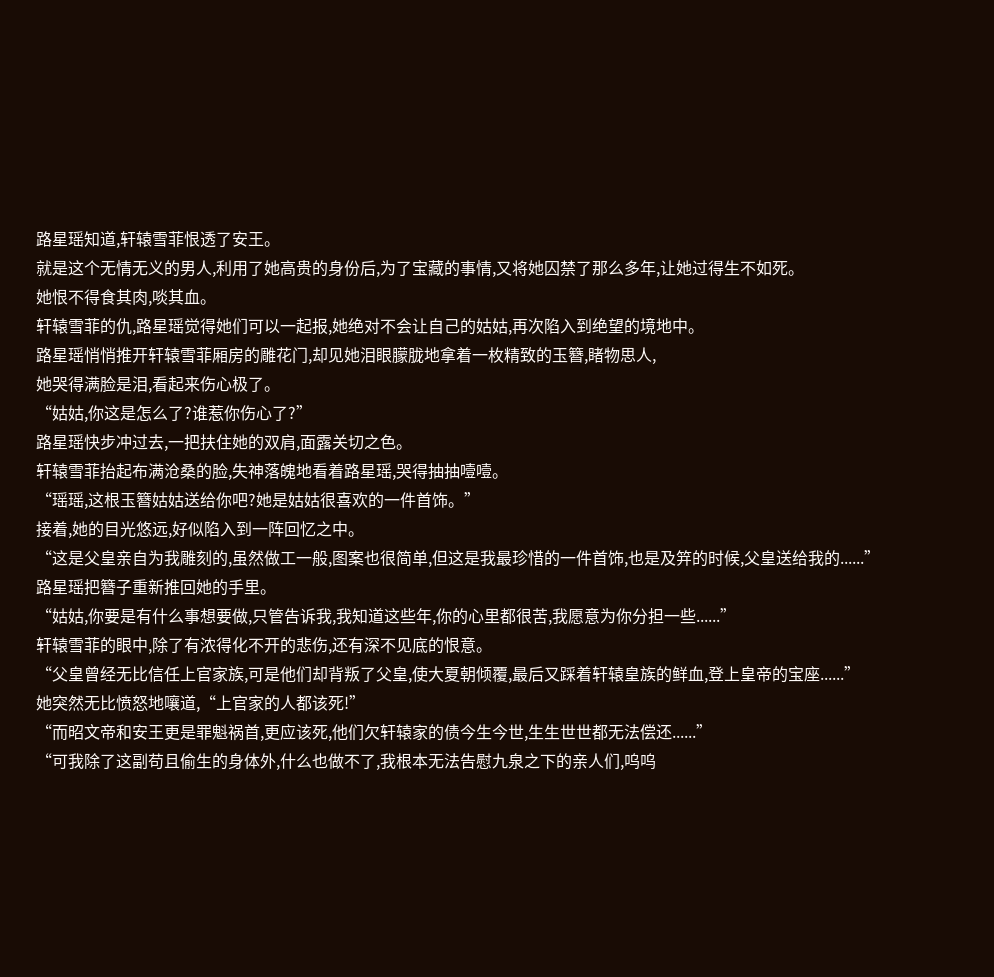路星瑶知道,轩辕雪菲恨透了安王。
就是这个无情无义的男人,利用了她高贵的身份后,为了宝藏的事情,又将她囚禁了那么多年,让她过得生不如死。
她恨不得食其肉,啖其血。
轩辕雪菲的仇,路星瑶觉得她们可以一起报,她绝对不会让自己的姑姑,再次陷入到绝望的境地中。
路星瑶悄悄推开轩辕雪菲厢房的雕花门,却见她泪眼朦胧地拿着一枚精致的玉簪,睹物思人,
她哭得满脸是泪,看起来伤心极了。
“姑姑,你这是怎么了?谁惹你伤心了?”
路星瑶快步冲过去,一把扶住她的双肩,面露关切之色。
轩辕雪菲抬起布满沧桑的脸,失神落魄地看着路星瑶,哭得抽抽噎噎。
“瑶瑶,这根玉簪姑姑送给你吧?她是姑姑很喜欢的一件首饰。”
接着,她的目光悠远,好似陷入到一阵回忆之中。
“这是父皇亲自为我雕刻的,虽然做工一般,图案也很简单,但这是我最珍惜的一件首饰,也是及笄的时候,父皇送给我的......”
路星瑶把簪子重新推回她的手里。
“姑姑,你要是有什么事想要做,只管告诉我,我知道这些年,你的心里都很苦,我愿意为你分担一些......”
轩辕雪菲的眼中,除了有浓得化不开的悲伤,还有深不见底的恨意。
“父皇曾经无比信任上官家族,可是他们却背叛了父皇,使大夏朝倾覆,最后又踩着轩辕皇族的鲜血,登上皇帝的宝座......”
她突然无比愤怒地嚷道,“上官家的人都该死!”
“而昭文帝和安王更是罪魁祸首,更应该死,他们欠轩辕家的债今生今世,生生世世都无法偿还......”
“可我除了这副苟且偷生的身体外,什么也做不了,我根本无法告慰九泉之下的亲人们,呜呜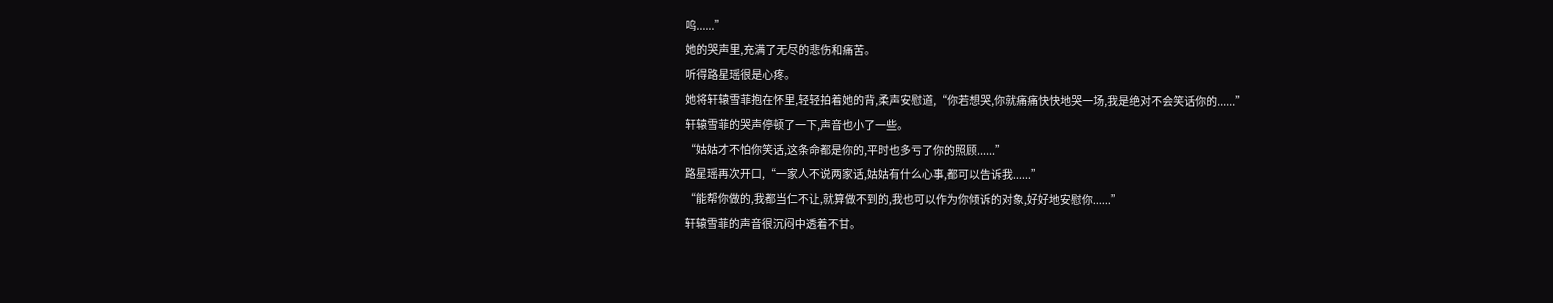呜......”
她的哭声里,充满了无尽的悲伤和痛苦。
听得路星瑶很是心疼。
她将轩辕雪菲抱在怀里,轻轻拍着她的背,柔声安慰道,“你若想哭,你就痛痛快快地哭一场,我是绝对不会笑话你的......”
轩辕雪菲的哭声停顿了一下,声音也小了一些。
“姑姑才不怕你笑话,这条命都是你的,平时也多亏了你的照顾......”
路星瑶再次开口,“一家人不说两家话,姑姑有什么心事,都可以告诉我......”
“能帮你做的,我都当仁不让,就算做不到的,我也可以作为你倾诉的对象,好好地安慰你......”
轩辕雪菲的声音很沉闷中透着不甘。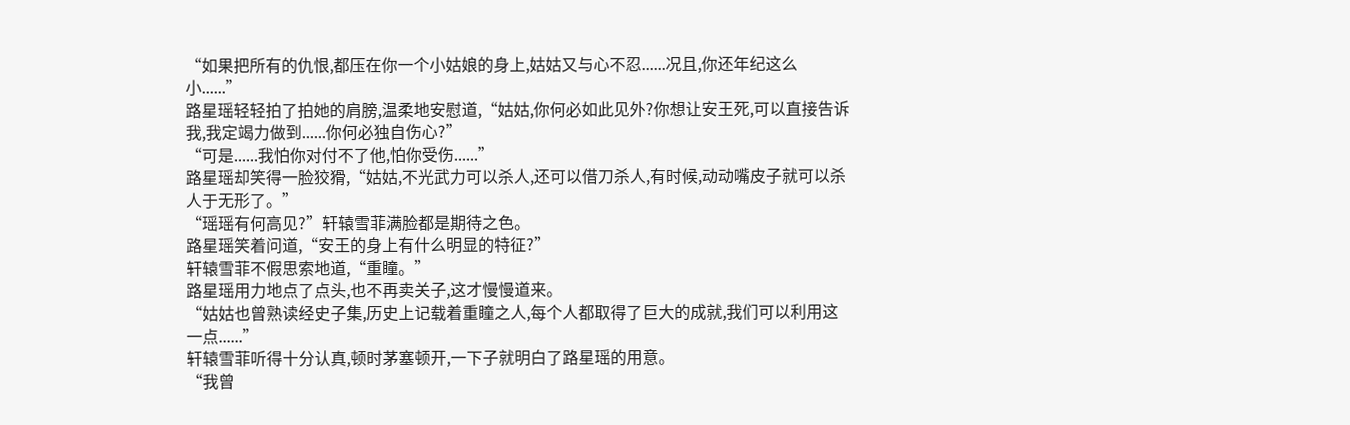“如果把所有的仇恨,都压在你一个小姑娘的身上,姑姑又与心不忍......况且,你还年纪这么小......”
路星瑶轻轻拍了拍她的肩膀,温柔地安慰道,“姑姑,你何必如此见外?你想让安王死,可以直接告诉我,我定竭力做到......你何必独自伤心?”
“可是......我怕你对付不了他,怕你受伤......”
路星瑶却笑得一脸狡猾,“姑姑,不光武力可以杀人,还可以借刀杀人,有时候,动动嘴皮子就可以杀人于无形了。”
“瑶瑶有何高见?”轩辕雪菲满脸都是期待之色。
路星瑶笑着问道,“安王的身上有什么明显的特征?”
轩辕雪菲不假思索地道,“重瞳。”
路星瑶用力地点了点头,也不再卖关子,这才慢慢道来。
“姑姑也曾熟读经史子集,历史上记载着重瞳之人,每个人都取得了巨大的成就,我们可以利用这一点......”
轩辕雪菲听得十分认真,顿时茅塞顿开,一下子就明白了路星瑶的用意。
“我曾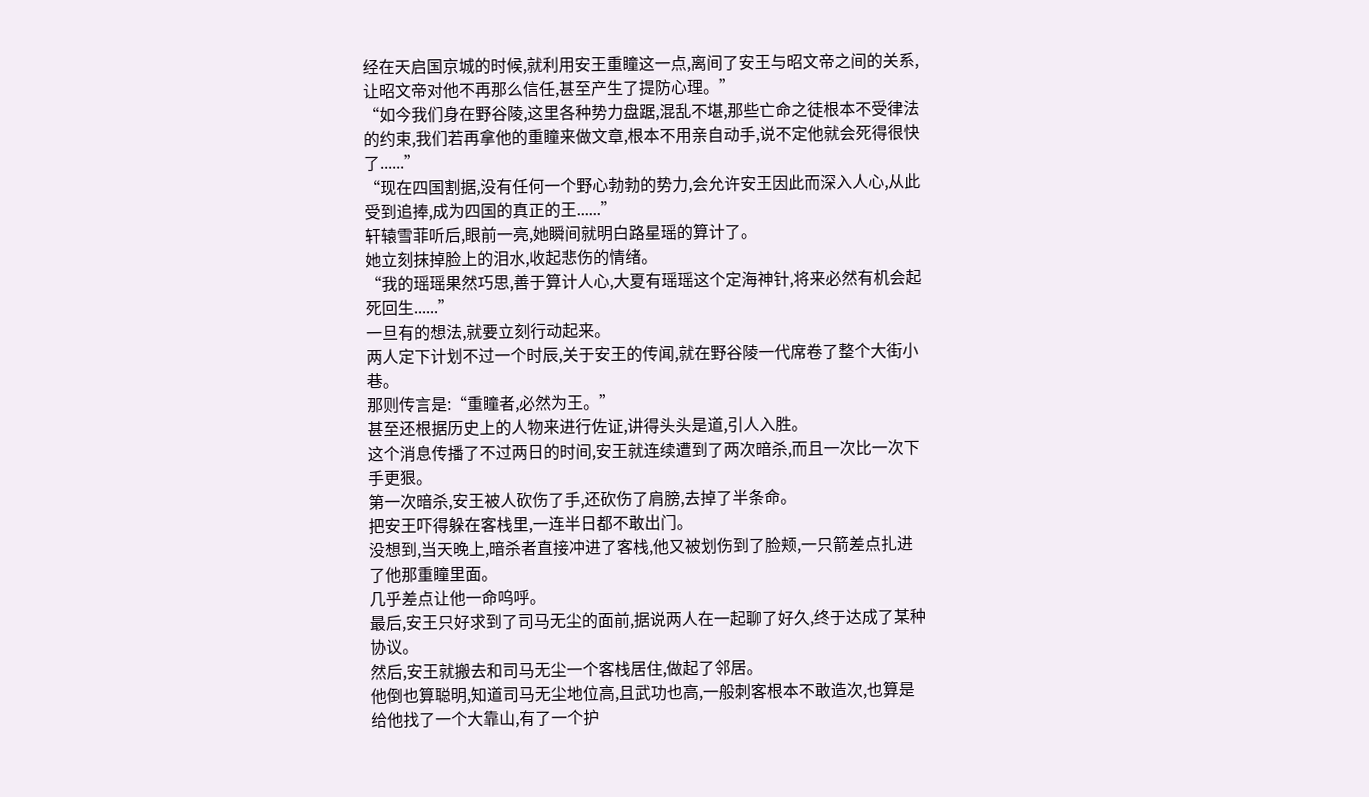经在天启国京城的时候,就利用安王重瞳这一点,离间了安王与昭文帝之间的关系,让昭文帝对他不再那么信任,甚至产生了提防心理。”
“如今我们身在野谷陵,这里各种势力盘踞,混乱不堪,那些亡命之徒根本不受律法的约束,我们若再拿他的重瞳来做文章,根本不用亲自动手,说不定他就会死得很快了......”
“现在四国割据,没有任何一个野心勃勃的势力,会允许安王因此而深入人心,从此受到追捧,成为四国的真正的王......”
轩辕雪菲听后,眼前一亮,她瞬间就明白路星瑶的算计了。
她立刻抹掉脸上的泪水,收起悲伤的情绪。
“我的瑶瑶果然巧思,善于算计人心,大夏有瑶瑶这个定海神针,将来必然有机会起死回生......”
一旦有的想法,就要立刻行动起来。
两人定下计划不过一个时辰,关于安王的传闻,就在野谷陵一代席卷了整个大街小巷。
那则传言是:“重瞳者,必然为王。”
甚至还根据历史上的人物来进行佐证,讲得头头是道,引人入胜。
这个消息传播了不过两日的时间,安王就连续遭到了两次暗杀,而且一次比一次下手更狠。
第一次暗杀,安王被人砍伤了手,还砍伤了肩膀,去掉了半条命。
把安王吓得躲在客栈里,一连半日都不敢出门。
没想到,当天晚上,暗杀者直接冲进了客栈,他又被划伤到了脸颊,一只箭差点扎进了他那重瞳里面。
几乎差点让他一命呜呼。
最后,安王只好求到了司马无尘的面前,据说两人在一起聊了好久,终于达成了某种协议。
然后,安王就搬去和司马无尘一个客栈居住,做起了邻居。
他倒也算聪明,知道司马无尘地位高,且武功也高,一般刺客根本不敢造次,也算是给他找了一个大靠山,有了一个护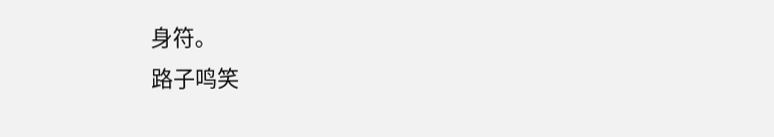身符。
路子鸣笑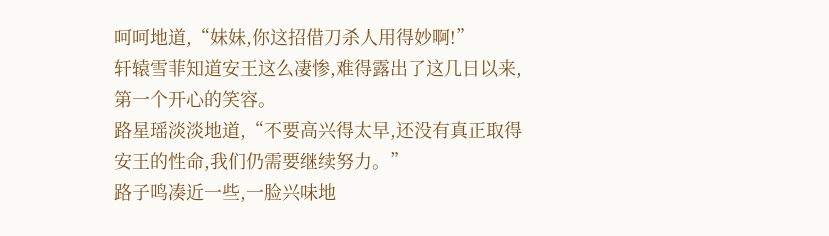呵呵地道,“妹妹,你这招借刀杀人用得妙啊!”
轩辕雪菲知道安王这么凄惨,难得露出了这几日以来,第一个开心的笑容。
路星瑶淡淡地道,“不要高兴得太早,还没有真正取得安王的性命,我们仍需要继续努力。”
路子鸣凑近一些,一脸兴味地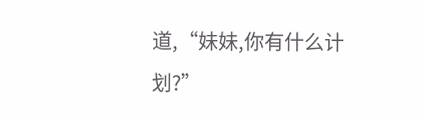道,“妹妹,你有什么计划?”